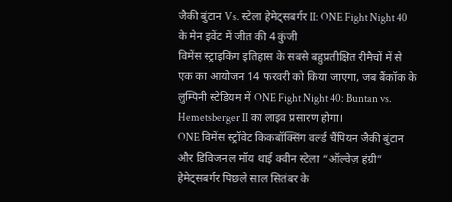जैकी बुंटान Vs. स्टेला हेमेट्सबर्गर II: ONE Fight Night 40 के मेन इवेंट में जीत की 4 कुंजी
विमेंस स्ट्राइकिंग इतिहास के सबसे बहुप्रतीक्षित रीमैचों में से एक का आयोजन 14 फरवरी को किया जाएगा, जब बैंकॉक के लुम्पिनी स्टेडियम में ONE Fight Night 40: Buntan vs. Hemetsberger II का लाइव प्रसारण होगा।
ONE विमेंस स्ट्रॉवेट किकबॉक्सिंग वर्ल्ड चैंपियन जैकी बुंटान और डिविजनल मॉय थाई क्वीन स्टेला “ऑल्वेज़ हंग्री” हेमेट्सबर्गर पिछले साल सितंबर के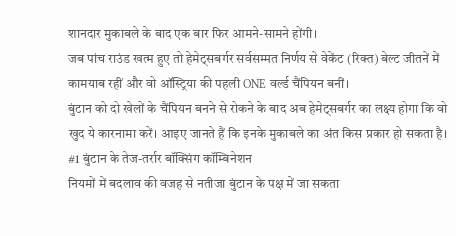शानदार मुकाबले के बाद एक बार फिर आमने-सामने होंगी।
जब पांच राउंड खत्म हुए तो हेमेट्सबर्गर सर्वसम्मत निर्णय से वेकेंट (रिक्त) बेल्ट जीतनें में कामयाब रहीं और वो ऑस्ट्रिया की पहली ONE वर्ल्ड चैंपियन बनीं।
बुंटान को दो खेलों के चैंपियन बनने से रोकने के बाद अब हेमेट्सबर्गर का लक्ष्य होगा कि वो खुद ये कारनामा करें। आइए जानते हैं कि इनके मुकाबले का अंत किस प्रकार हो सकता है।
#1 बुंटान के तेज-तर्रार बॉक्सिंग कॉम्बिनेशन
नियमों में बदलाव की वजह से नतीजा बुंटान के पक्ष में जा सकता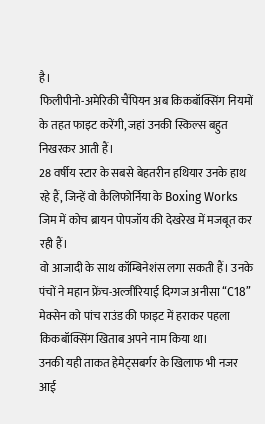है।
फिलीपीनो-अमेरिकी चैंपियन अब किकबॉक्सिंग नियमों के तहत फाइट करेंगी, जहां उनकी स्किल्स बहुत निखरकर आती हैं।
28 वर्षीय स्टार के सबसे बेहतरीन हथियार उनके हाथ रहे हैं, जिन्हें वो कैलिफोर्निया के Boxing Works जिम में कोच ब्रायन पोपजॉय की देखरेख में मजबूत कर रही हैं।
वो आजादी के साथ कॉम्बिनेशंस लगा सकती हैं। उनके पंचों ने महान फ्रेंच-अल्जीरियाई दिग्गज अनीसा “C18” मेक्सेन को पांच राउंड की फाइट में हराकर पहला किकबॉक्सिंग खिताब अपने नाम किया था।
उनकी यही ताकत हेमेट्सबर्गर के खिलाफ भी नजर आई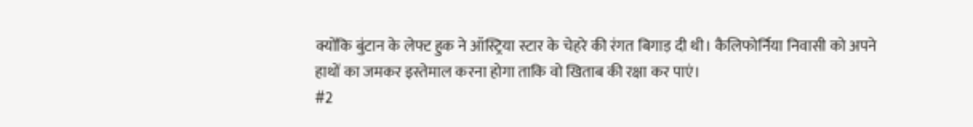क्योंकि बुंटान के लेफ्ट हुक ने ऑस्ट्रिया स्टार के चेहरे की रंगत बिगाड़ दी थी। कैलिफोर्निया निवासी को अपने हाथों का जमकर इस्तेमाल करना होगा ताकि वो खिताब की रक्षा कर पाएं।
#2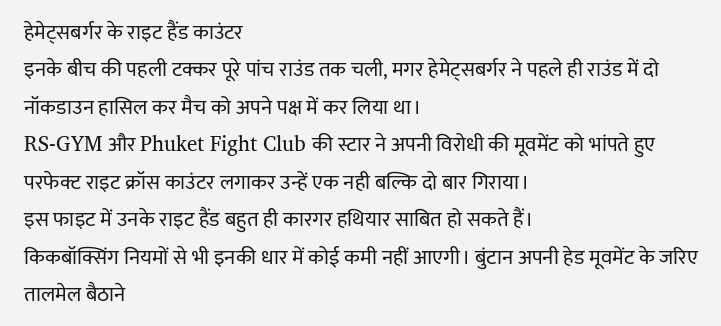हेमेट्सबर्गर के राइट हैंड काउंटर
इनके बीच की पहली टक्कर पूरे पांच राउंड तक चली, मगर हेमेट्सबर्गर ने पहले ही राउंड में दो नॉकडाउन हासिल कर मैच को अपने पक्ष में कर लिया था।
RS-GYM और Phuket Fight Club की स्टार ने अपनी विरोधी की मूवमेंट को भांपते हुए परफेक्ट राइट क्रॉस काउंटर लगाकर उन्हें एक नही बल्कि दो बार गिराया।
इस फाइट में उनके राइट हैंड बहुत ही कारगर हथियार साबित हो सकते हैं।
किकबॉक्सिंग नियमों से भी इनकी धार में कोई कमी नहीं आएगी। बुंटान अपनी हेड मूवमेंट के जरिए तालमेल बैठाने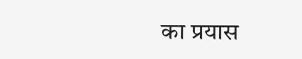का प्रयास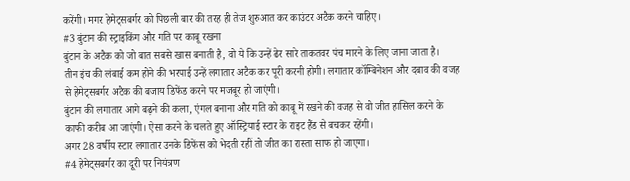करेंगी। मगर हेमेट्सबर्गर को पिछली बार की तरह ही तेज शुरुआत कर काउंटर अटैक करने चाहिए।
#3 बुंटान की स्ट्राइकिंग और गति पर काबू रखना
बुंटान के अटैक को जो बात सबसे खास बनाती है, वो ये कि उन्हें ढेर सारे ताकतवर पंच मारने के लिए जाना जाता है।
तीन इंच की लंबाई कम होने की भरपाई उन्हें लगातार अटैक कर पूरी करनी होगी। लगातार कॉम्बिनेशन और दबाव की वजह से हेमेट्सबर्गर अटैक की बजाय डिफेंड करने पर मजबूर हो जाएंगी।
बुंटान की लगातार आगे बढ़ने की कला, एंगल बनाना और गति को काबू में रखने की वजह से वो जीत हासिल करने के काफी करीब आ जाएंगी। ऐसा करने के चलते हुए ऑस्ट्रियाई स्टार के राइट हैंड से बचकर रहेंगी।
अगर 28 वर्षीय स्टार लगातार उनके डिफेंस को भेदती रहीं तो जीत का रास्ता साफ हो जाएगा।
#4 हेमेट्सबर्गर का दूरी पर नियंत्रण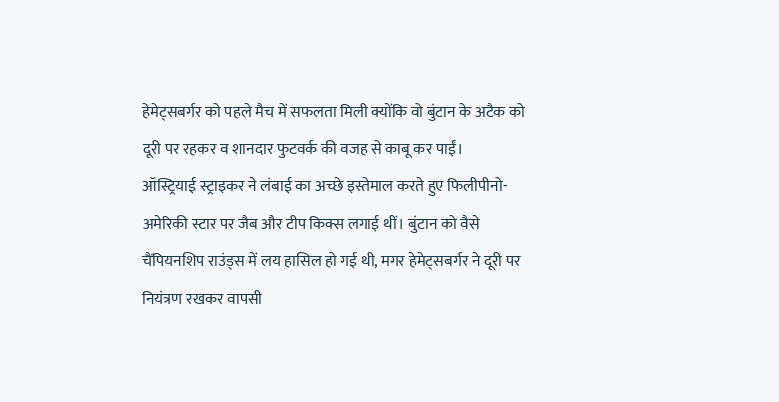हेमेट्सबर्गर को पहले मैच में सफलता मिली क्योंकि वो बुंटान के अटैक को दूरी पर रहकर व शानदार फुटवर्क की वजह से काबू कर पाईं।
ऑस्ट्रियाई स्ट्राइकर ने लंबाई का अच्छे इस्तेमाल करते हुए फिलीपीनो-अमेरिकी स्टार पर जैब और टीप किक्स लगाई थीं। बुंटान को वैसे चैंपियनशिप राउंड्स में लय हासिल हो गई थी, मगर हेमेट्सबर्गर ने दूरी पर नियंत्रण रखकर वापसी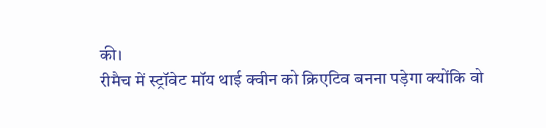की।
रीमैच में स्ट्रॉवेट मॉय थाई क्वीन को क्रिएटिव बनना पड़ेगा क्योंकि वो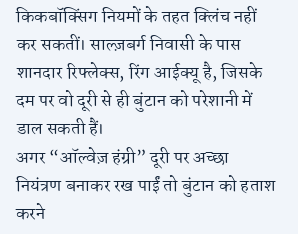किकबॉक्सिंग नियमों के तहत क्लिंच नहीं कर सकतीं। साल्ज़बर्ग निवासी के पास शानदार रिफ्लेक्स, रिंग आईक्यू है, जिसके दम पर वो दूरी से ही बुंटान को परेशानी में डाल सकती हैं।
अगर “ऑल्वेज़ हंग्री” दूरी पर अच्छा नियंत्रण बनाकर रख पाईं तो बुंटान को हताश करने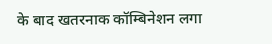के बाद खतरनाक कॉम्बिनेशन लगा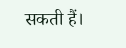सकती हैं।